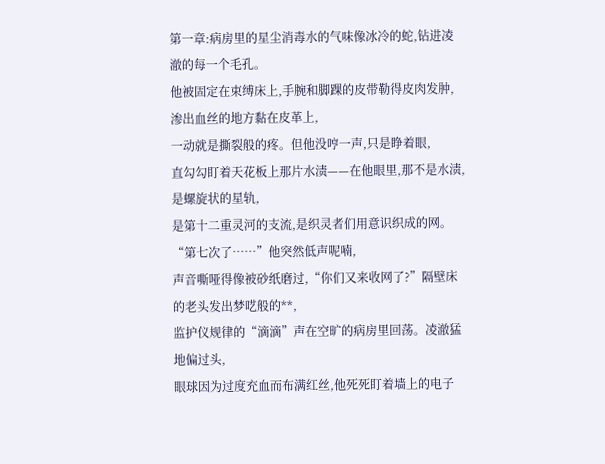第一章:病房里的星尘消毒水的气味像冰冷的蛇,钻进凌澈的每一个毛孔。
他被固定在束缚床上,手腕和脚踝的皮带勒得皮肉发肿,渗出血丝的地方黏在皮革上,
一动就是撕裂般的疼。但他没哼一声,只是睁着眼,
直勾勾盯着天花板上那片水渍——在他眼里,那不是水渍,是螺旋状的星轨,
是第十二重灵河的支流,是织灵者们用意识织成的网。“第七次了……”他突然低声呢喃,
声音嘶哑得像被砂纸磨过,“你们又来收网了?”隔壁床的老头发出梦呓般的**,
监护仪规律的“滴滴”声在空旷的病房里回荡。凌澈猛地偏过头,
眼球因为过度充血而布满红丝,他死死盯着墙上的电子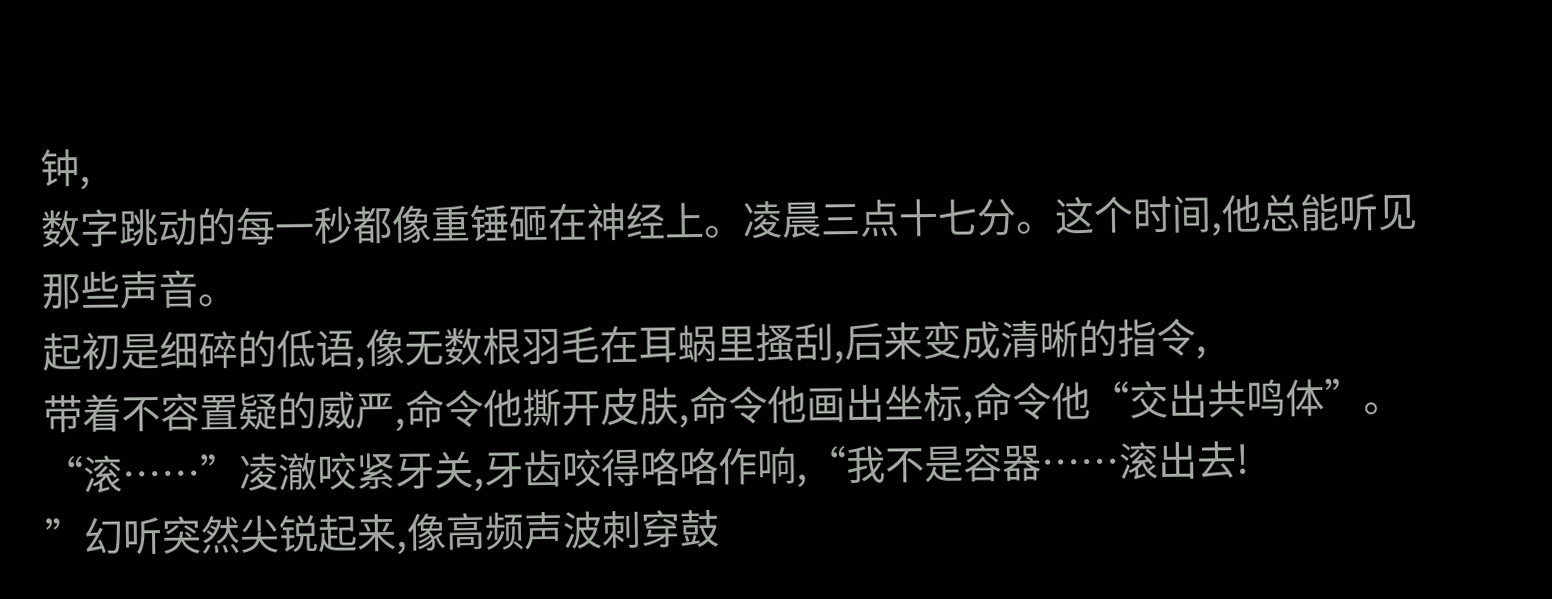钟,
数字跳动的每一秒都像重锤砸在神经上。凌晨三点十七分。这个时间,他总能听见那些声音。
起初是细碎的低语,像无数根羽毛在耳蜗里搔刮,后来变成清晰的指令,
带着不容置疑的威严,命令他撕开皮肤,命令他画出坐标,命令他“交出共鸣体”。
“滚……”凌澈咬紧牙关,牙齿咬得咯咯作响,“我不是容器……滚出去!
”幻听突然尖锐起来,像高频声波刺穿鼓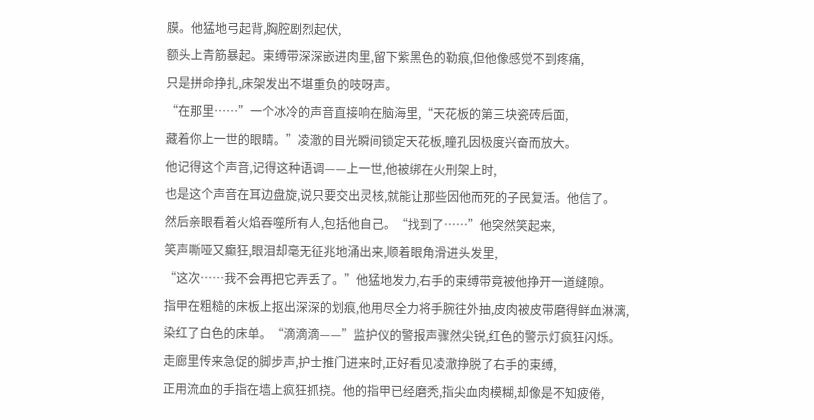膜。他猛地弓起背,胸腔剧烈起伏,
额头上青筋暴起。束缚带深深嵌进肉里,留下紫黑色的勒痕,但他像感觉不到疼痛,
只是拼命挣扎,床架发出不堪重负的吱呀声。
“在那里……”一个冰冷的声音直接响在脑海里,“天花板的第三块瓷砖后面,
藏着你上一世的眼睛。”凌澈的目光瞬间锁定天花板,瞳孔因极度兴奋而放大。
他记得这个声音,记得这种语调——上一世,他被绑在火刑架上时,
也是这个声音在耳边盘旋,说只要交出灵核,就能让那些因他而死的子民复活。他信了。
然后亲眼看着火焰吞噬所有人,包括他自己。“找到了……”他突然笑起来,
笑声嘶哑又癫狂,眼泪却毫无征兆地涌出来,顺着眼角滑进头发里,
“这次……我不会再把它弄丢了。”他猛地发力,右手的束缚带竟被他挣开一道缝隙。
指甲在粗糙的床板上抠出深深的划痕,他用尽全力将手腕往外抽,皮肉被皮带磨得鲜血淋漓,
染红了白色的床单。“滴滴滴——”监护仪的警报声骤然尖锐,红色的警示灯疯狂闪烁。
走廊里传来急促的脚步声,护士推门进来时,正好看见凌澈挣脱了右手的束缚,
正用流血的手指在墙上疯狂抓挠。他的指甲已经磨秃,指尖血肉模糊,却像是不知疲倦,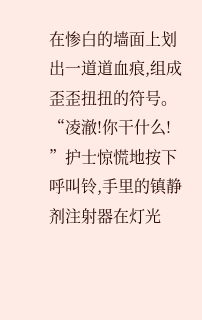在惨白的墙面上划出一道道血痕,组成歪歪扭扭的符号。“凌澈!你干什么!
”护士惊慌地按下呼叫铃,手里的镇静剂注射器在灯光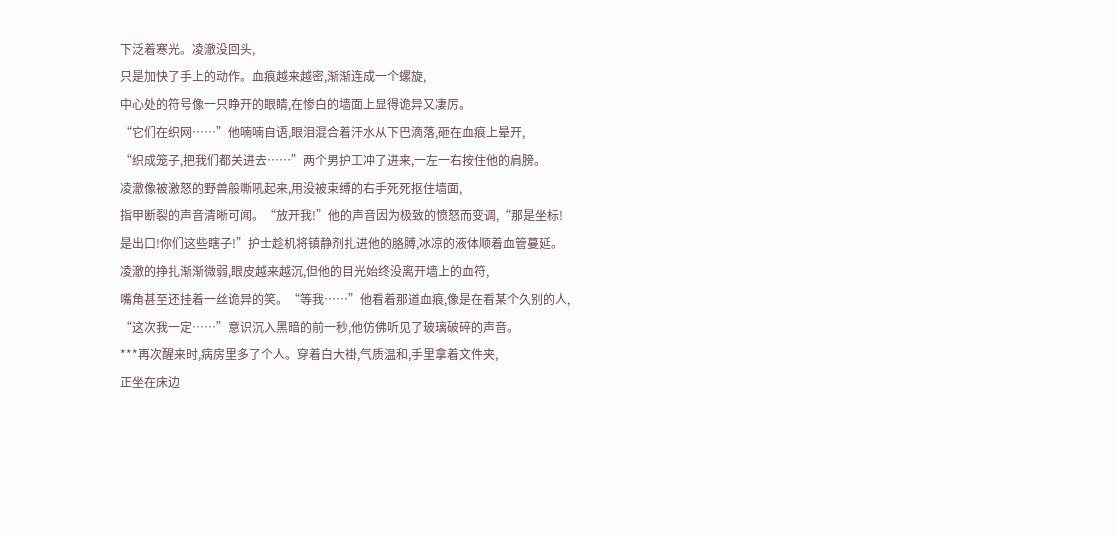下泛着寒光。凌澈没回头,
只是加快了手上的动作。血痕越来越密,渐渐连成一个螺旋,
中心处的符号像一只睁开的眼睛,在惨白的墙面上显得诡异又凄厉。
“它们在织网……”他喃喃自语,眼泪混合着汗水从下巴滴落,砸在血痕上晕开,
“织成笼子,把我们都关进去……”两个男护工冲了进来,一左一右按住他的肩膀。
凌澈像被激怒的野兽般嘶吼起来,用没被束缚的右手死死抠住墙面,
指甲断裂的声音清晰可闻。“放开我!”他的声音因为极致的愤怒而变调,“那是坐标!
是出口!你们这些瞎子!”护士趁机将镇静剂扎进他的胳膊,冰凉的液体顺着血管蔓延。
凌澈的挣扎渐渐微弱,眼皮越来越沉,但他的目光始终没离开墙上的血符,
嘴角甚至还挂着一丝诡异的笑。“等我……”他看着那道血痕,像是在看某个久别的人,
“这次我一定……”意识沉入黑暗的前一秒,他仿佛听见了玻璃破碎的声音。
***再次醒来时,病房里多了个人。穿着白大褂,气质温和,手里拿着文件夹,
正坐在床边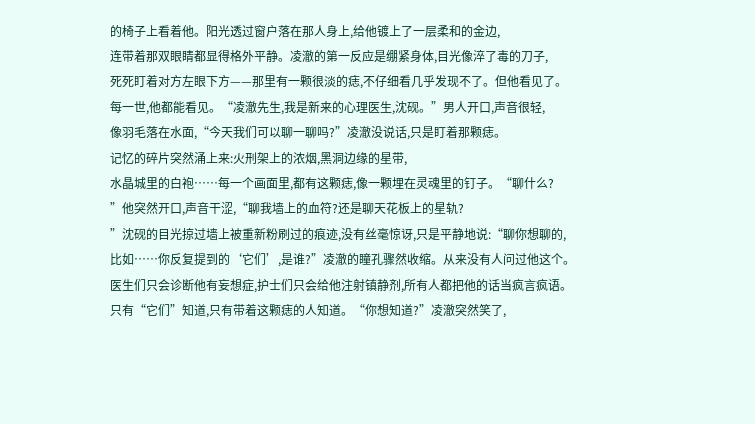的椅子上看着他。阳光透过窗户落在那人身上,给他镀上了一层柔和的金边,
连带着那双眼睛都显得格外平静。凌澈的第一反应是绷紧身体,目光像淬了毒的刀子,
死死盯着对方左眼下方——那里有一颗很淡的痣,不仔细看几乎发现不了。但他看见了。
每一世,他都能看见。“凌澈先生,我是新来的心理医生,沈砚。”男人开口,声音很轻,
像羽毛落在水面,“今天我们可以聊一聊吗?”凌澈没说话,只是盯着那颗痣。
记忆的碎片突然涌上来:火刑架上的浓烟,黑洞边缘的星带,
水晶城里的白袍……每一个画面里,都有这颗痣,像一颗埋在灵魂里的钉子。“聊什么?
”他突然开口,声音干涩,“聊我墙上的血符?还是聊天花板上的星轨?
”沈砚的目光掠过墙上被重新粉刷过的痕迹,没有丝毫惊讶,只是平静地说:“聊你想聊的,
比如……你反复提到的‘它们’,是谁?”凌澈的瞳孔骤然收缩。从来没有人问过他这个。
医生们只会诊断他有妄想症,护士们只会给他注射镇静剂,所有人都把他的话当疯言疯语。
只有“它们”知道,只有带着这颗痣的人知道。“你想知道?”凌澈突然笑了,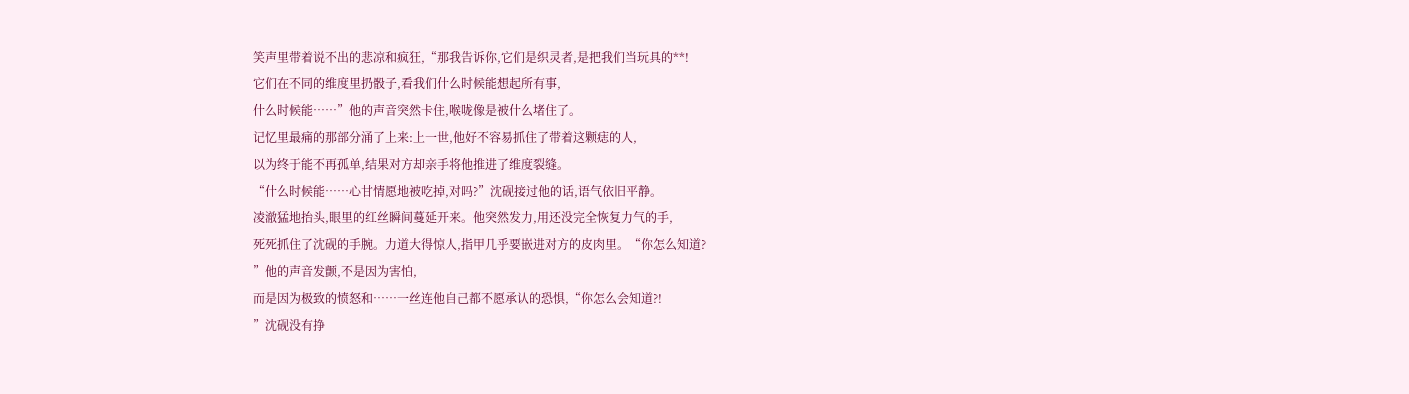笑声里带着说不出的悲凉和疯狂,“那我告诉你,它们是织灵者,是把我们当玩具的**!
它们在不同的维度里扔骰子,看我们什么时候能想起所有事,
什么时候能……”他的声音突然卡住,喉咙像是被什么堵住了。
记忆里最痛的那部分涌了上来:上一世,他好不容易抓住了带着这颗痣的人,
以为终于能不再孤单,结果对方却亲手将他推进了维度裂缝。
“什么时候能……心甘情愿地被吃掉,对吗?”沈砚接过他的话,语气依旧平静。
凌澈猛地抬头,眼里的红丝瞬间蔓延开来。他突然发力,用还没完全恢复力气的手,
死死抓住了沈砚的手腕。力道大得惊人,指甲几乎要嵌进对方的皮肉里。“你怎么知道?
”他的声音发颤,不是因为害怕,
而是因为极致的愤怒和……一丝连他自己都不愿承认的恐惧,“你怎么会知道?!
”沈砚没有挣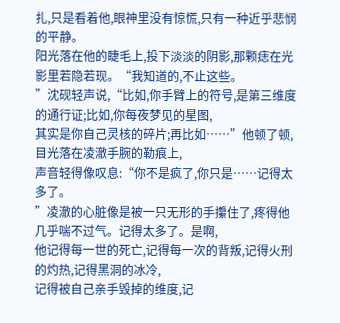扎,只是看着他,眼神里没有惊慌,只有一种近乎悲悯的平静。
阳光落在他的睫毛上,投下淡淡的阴影,那颗痣在光影里若隐若现。“我知道的,不止这些。
”沈砚轻声说,“比如,你手臂上的符号,是第三维度的通行证;比如,你每夜梦见的星图,
其实是你自己灵核的碎片;再比如……”他顿了顿,目光落在凌澈手腕的勒痕上,
声音轻得像叹息:“你不是疯了,你只是……记得太多了。
”凌澈的心脏像是被一只无形的手攥住了,疼得他几乎喘不过气。记得太多了。是啊,
他记得每一世的死亡,记得每一次的背叛,记得火刑的灼热,记得黑洞的冰冷,
记得被自己亲手毁掉的维度,记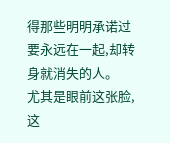得那些明明承诺过要永远在一起,却转身就消失的人。
尤其是眼前这张脸,这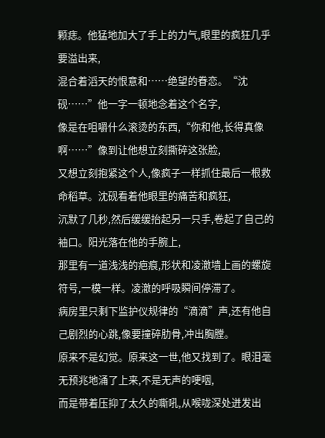颗痣。他猛地加大了手上的力气,眼里的疯狂几乎要溢出来,
混合着滔天的恨意和……绝望的眷恋。“沈砚……”他一字一顿地念着这个名字,
像是在咀嚼什么滚烫的东西,“你和他,长得真像啊……”像到让他想立刻撕碎这张脸,
又想立刻抱紧这个人,像疯子一样抓住最后一根救命稻草。沈砚看着他眼里的痛苦和疯狂,
沉默了几秒,然后缓缓抬起另一只手,卷起了自己的袖口。阳光落在他的手腕上,
那里有一道浅浅的疤痕,形状和凌澈墙上画的螺旋符号,一模一样。凌澈的呼吸瞬间停滞了。
病房里只剩下监护仪规律的“滴滴”声,还有他自己剧烈的心跳,像要撞碎肋骨,冲出胸膛。
原来不是幻觉。原来这一世,他又找到了。眼泪毫无预兆地涌了上来,不是无声的哽咽,
而是带着压抑了太久的嘶吼,从喉咙深处迸发出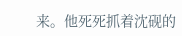来。他死死抓着沈砚的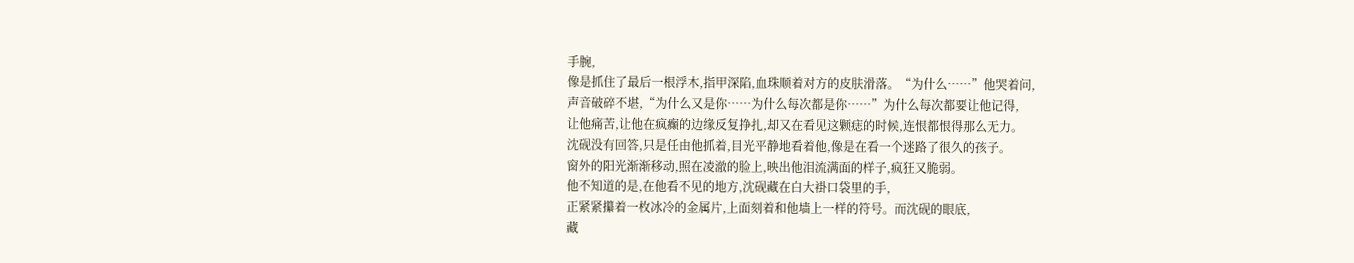手腕,
像是抓住了最后一根浮木,指甲深陷,血珠顺着对方的皮肤滑落。“为什么……”他哭着问,
声音破碎不堪,“为什么又是你……为什么每次都是你……”为什么每次都要让他记得,
让他痛苦,让他在疯癫的边缘反复挣扎,却又在看见这颗痣的时候,连恨都恨得那么无力。
沈砚没有回答,只是任由他抓着,目光平静地看着他,像是在看一个迷路了很久的孩子。
窗外的阳光渐渐移动,照在凌澈的脸上,映出他泪流满面的样子,疯狂又脆弱。
他不知道的是,在他看不见的地方,沈砚藏在白大褂口袋里的手,
正紧紧攥着一枚冰冷的金属片,上面刻着和他墙上一样的符号。而沈砚的眼底,
藏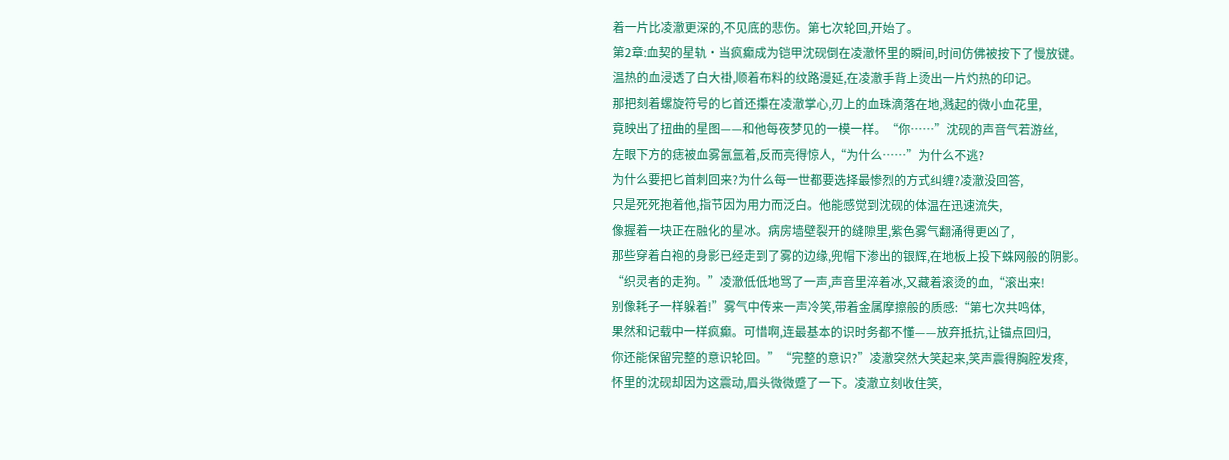着一片比凌澈更深的,不见底的悲伤。第七次轮回,开始了。
第2章:血契的星轨·当疯癫成为铠甲沈砚倒在凌澈怀里的瞬间,时间仿佛被按下了慢放键。
温热的血浸透了白大褂,顺着布料的纹路漫延,在凌澈手背上烫出一片灼热的印记。
那把刻着螺旋符号的匕首还攥在凌澈掌心,刃上的血珠滴落在地,溅起的微小血花里,
竟映出了扭曲的星图——和他每夜梦见的一模一样。“你……”沈砚的声音气若游丝,
左眼下方的痣被血雾氤氲着,反而亮得惊人,“为什么……”为什么不逃?
为什么要把匕首刺回来?为什么每一世都要选择最惨烈的方式纠缠?凌澈没回答,
只是死死抱着他,指节因为用力而泛白。他能感觉到沈砚的体温在迅速流失,
像握着一块正在融化的星冰。病房墙壁裂开的缝隙里,紫色雾气翻涌得更凶了,
那些穿着白袍的身影已经走到了雾的边缘,兜帽下渗出的银辉,在地板上投下蛛网般的阴影。
“织灵者的走狗。”凌澈低低地骂了一声,声音里淬着冰,又藏着滚烫的血,“滚出来!
别像耗子一样躲着!”雾气中传来一声冷笑,带着金属摩擦般的质感:“第七次共鸣体,
果然和记载中一样疯癫。可惜啊,连最基本的识时务都不懂——放弃抵抗,让锚点回归,
你还能保留完整的意识轮回。”“完整的意识?”凌澈突然大笑起来,笑声震得胸腔发疼,
怀里的沈砚却因为这震动,眉头微微蹙了一下。凌澈立刻收住笑,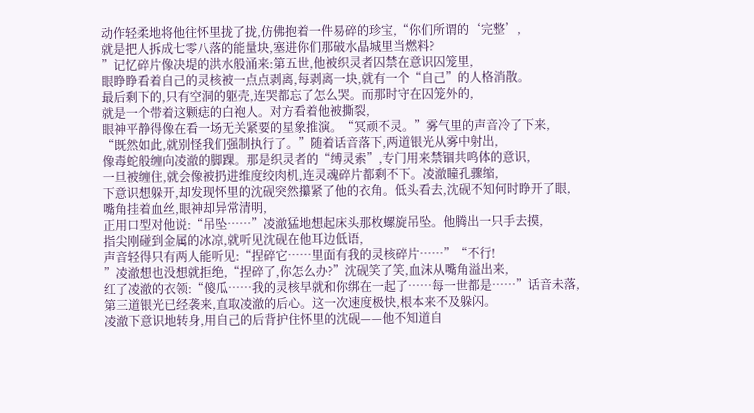动作轻柔地将他往怀里拢了拢,仿佛抱着一件易碎的珍宝,“你们所谓的‘完整’,
就是把人拆成七零八落的能量块,塞进你们那破水晶城里当燃料?
”记忆碎片像决堤的洪水般涌来:第五世,他被织灵者囚禁在意识囚笼里,
眼睁睁看着自己的灵核被一点点剥离,每剥离一块,就有一个“自己”的人格消散。
最后剩下的,只有空洞的躯壳,连哭都忘了怎么哭。而那时守在囚笼外的,
就是一个带着这颗痣的白袍人。对方看着他被撕裂,
眼神平静得像在看一场无关紧要的星象推演。“冥顽不灵。”雾气里的声音冷了下来,
“既然如此,就别怪我们强制执行了。”随着话音落下,两道银光从雾中射出,
像毒蛇般缠向凌澈的脚踝。那是织灵者的“缚灵索”,专门用来禁锢共鸣体的意识,
一旦被缠住,就会像被扔进维度绞肉机,连灵魂碎片都剩不下。凌澈瞳孔骤缩,
下意识想躲开,却发现怀里的沈砚突然攥紧了他的衣角。低头看去,沈砚不知何时睁开了眼,
嘴角挂着血丝,眼神却异常清明,
正用口型对他说:“吊坠……”凌澈猛地想起床头那枚螺旋吊坠。他腾出一只手去摸,
指尖刚碰到金属的冰凉,就听见沈砚在他耳边低语,
声音轻得只有两人能听见:“捏碎它……里面有我的灵核碎片……”“不行!
”凌澈想也没想就拒绝,“捏碎了,你怎么办?”沈砚笑了笑,血沫从嘴角溢出来,
红了凌澈的衣领:“傻瓜……我的灵核早就和你绑在一起了……每一世都是……”话音未落,
第三道银光已经袭来,直取凌澈的后心。这一次速度极快,根本来不及躲闪。
凌澈下意识地转身,用自己的后背护住怀里的沈砚——他不知道自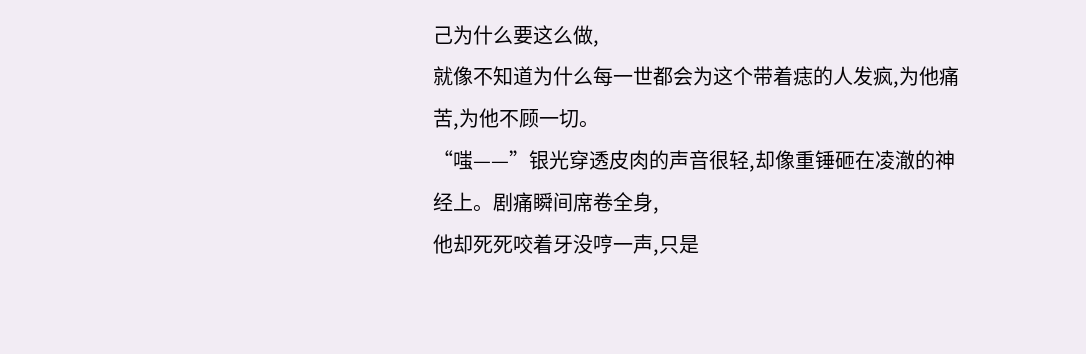己为什么要这么做,
就像不知道为什么每一世都会为这个带着痣的人发疯,为他痛苦,为他不顾一切。
“嗤——”银光穿透皮肉的声音很轻,却像重锤砸在凌澈的神经上。剧痛瞬间席卷全身,
他却死死咬着牙没哼一声,只是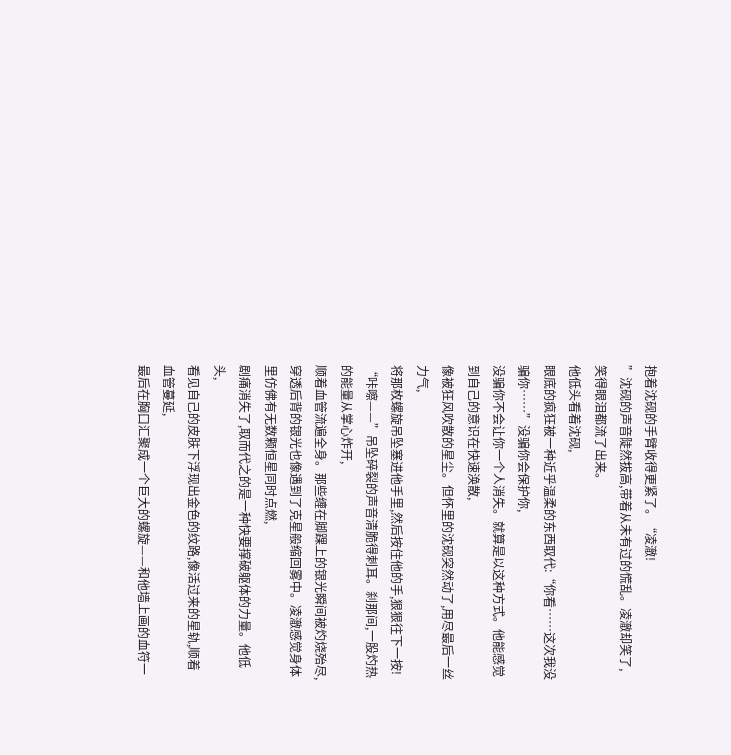抱着沈砚的手臂收得更紧了。“凌澈!
”沈砚的声音陡然拔高,带着从未有过的慌乱。凌澈却笑了,笑得眼泪都流了出来。
他低头看着沈砚,
眼底的疯狂被一种近乎温柔的东西取代:“你看……这次我没骗你……”没骗你会保护你,
没骗你不会让你一个人消失。就算是以这种方式。他能感觉到自己的意识在快速涣散,
像被狂风吹散的星尘。但怀里的沈砚突然动了,用尽最后一丝力气,
将那枚螺旋吊坠塞进他手里,然后按住他的手,狠狠往下一按!
“咔嚓——”吊坠碎裂的声音清脆得刺耳。刹那间,一股灼热的能量从掌心炸开,
顺着血管流遍全身。那些缠在脚踝上的银光瞬间被灼烧殆尽,
穿透后背的银光也像遇到了克星般缩回雾中。凌澈感觉身体里仿佛有无数颗恒星同时点燃,
剧痛消失了,取而代之的是一种快要撑破躯体的力量。他低头,
看见自己的皮肤下浮现出金色的纹路,像活过来的星轨,顺着血管蔓延,
最后在胸口汇聚成一个巨大的螺旋——和他墙上画的血符一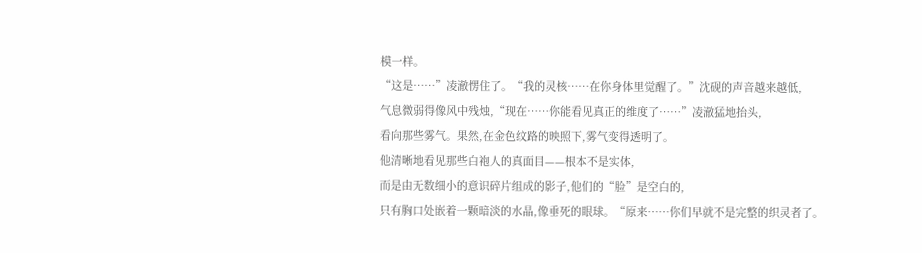模一样。
“这是……”凌澈愣住了。“我的灵核……在你身体里觉醒了。”沈砚的声音越来越低,
气息微弱得像风中残烛,“现在……你能看见真正的维度了……”凌澈猛地抬头,
看向那些雾气。果然,在金色纹路的映照下,雾气变得透明了。
他清晰地看见那些白袍人的真面目——根本不是实体,
而是由无数细小的意识碎片组成的影子,他们的“脸”是空白的,
只有胸口处嵌着一颗暗淡的水晶,像垂死的眼球。“原来……你们早就不是完整的织灵者了。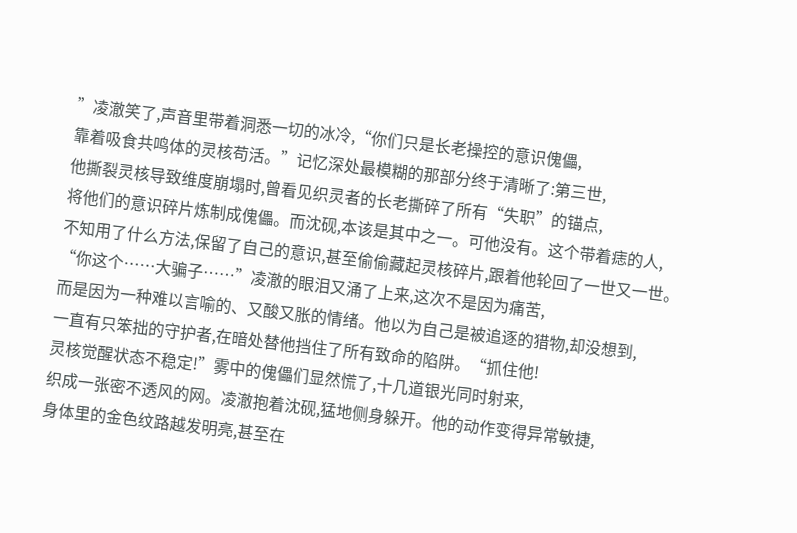”凌澈笑了,声音里带着洞悉一切的冰冷,“你们只是长老操控的意识傀儡,
靠着吸食共鸣体的灵核苟活。”记忆深处最模糊的那部分终于清晰了:第三世,
他撕裂灵核导致维度崩塌时,曾看见织灵者的长老撕碎了所有“失职”的锚点,
将他们的意识碎片炼制成傀儡。而沈砚,本该是其中之一。可他没有。这个带着痣的人,
不知用了什么方法,保留了自己的意识,甚至偷偷藏起灵核碎片,跟着他轮回了一世又一世。
“你这个……大骗子……”凌澈的眼泪又涌了上来,这次不是因为痛苦,
而是因为一种难以言喻的、又酸又胀的情绪。他以为自己是被追逐的猎物,却没想到,
一直有只笨拙的守护者,在暗处替他挡住了所有致命的陷阱。“抓住他!
灵核觉醒状态不稳定!”雾中的傀儡们显然慌了,十几道银光同时射来,
织成一张密不透风的网。凌澈抱着沈砚,猛地侧身躲开。他的动作变得异常敏捷,
身体里的金色纹路越发明亮,甚至在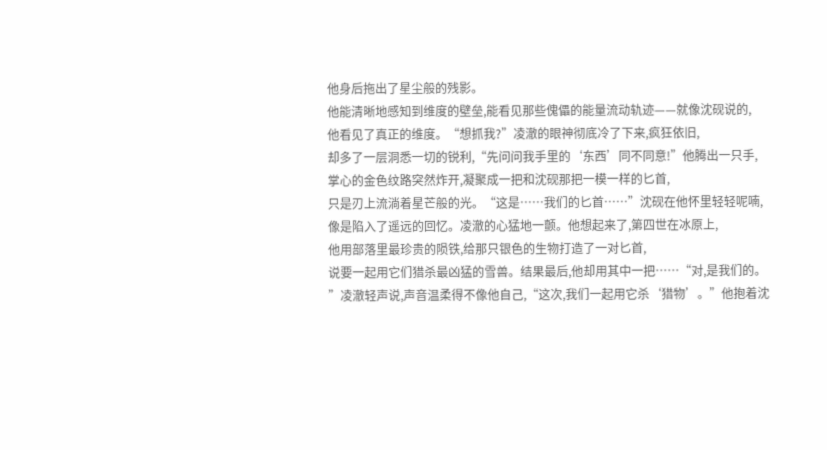他身后拖出了星尘般的残影。
他能清晰地感知到维度的壁垒,能看见那些傀儡的能量流动轨迹——就像沈砚说的,
他看见了真正的维度。“想抓我?”凌澈的眼神彻底冷了下来,疯狂依旧,
却多了一层洞悉一切的锐利,“先问问我手里的‘东西’同不同意!”他腾出一只手,
掌心的金色纹路突然炸开,凝聚成一把和沈砚那把一模一样的匕首,
只是刃上流淌着星芒般的光。“这是……我们的匕首……”沈砚在他怀里轻轻呢喃,
像是陷入了遥远的回忆。凌澈的心猛地一颤。他想起来了,第四世在冰原上,
他用部落里最珍贵的陨铁,给那只银色的生物打造了一对匕首,
说要一起用它们猎杀最凶猛的雪兽。结果最后,他却用其中一把……“对,是我们的。
”凌澈轻声说,声音温柔得不像他自己,“这次,我们一起用它杀‘猎物’。”他抱着沈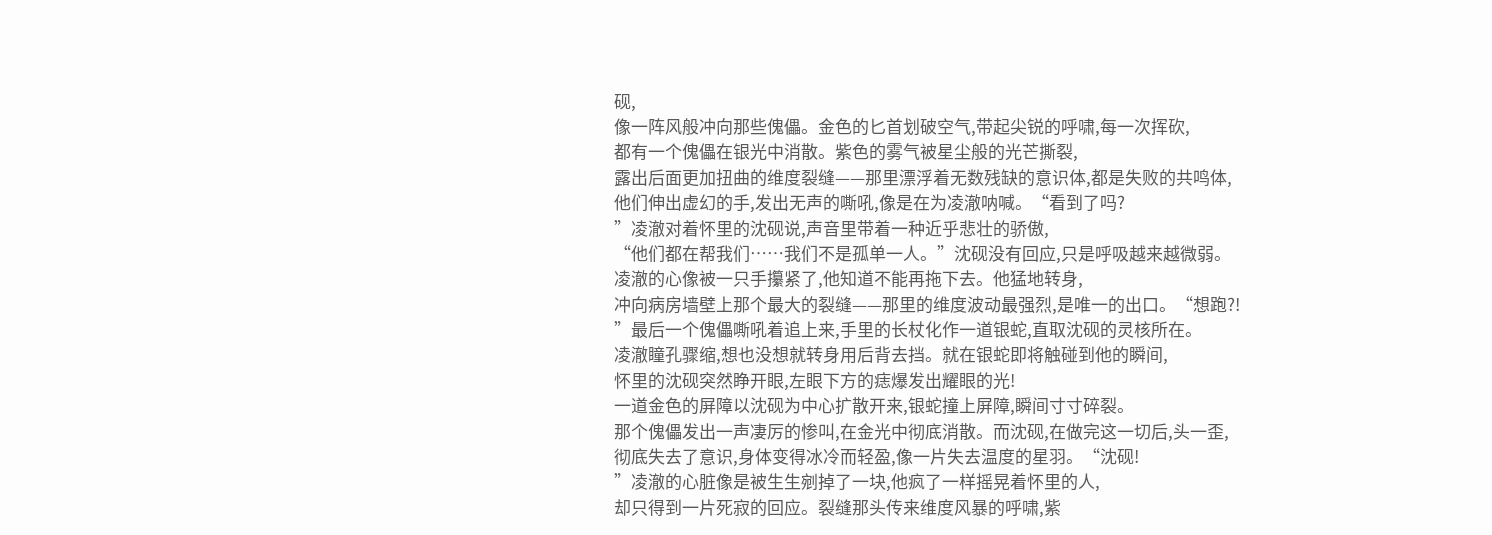砚,
像一阵风般冲向那些傀儡。金色的匕首划破空气,带起尖锐的呼啸,每一次挥砍,
都有一个傀儡在银光中消散。紫色的雾气被星尘般的光芒撕裂,
露出后面更加扭曲的维度裂缝——那里漂浮着无数残缺的意识体,都是失败的共鸣体,
他们伸出虚幻的手,发出无声的嘶吼,像是在为凌澈呐喊。“看到了吗?
”凌澈对着怀里的沈砚说,声音里带着一种近乎悲壮的骄傲,
“他们都在帮我们……我们不是孤单一人。”沈砚没有回应,只是呼吸越来越微弱。
凌澈的心像被一只手攥紧了,他知道不能再拖下去。他猛地转身,
冲向病房墙壁上那个最大的裂缝——那里的维度波动最强烈,是唯一的出口。“想跑?!
”最后一个傀儡嘶吼着追上来,手里的长杖化作一道银蛇,直取沈砚的灵核所在。
凌澈瞳孔骤缩,想也没想就转身用后背去挡。就在银蛇即将触碰到他的瞬间,
怀里的沈砚突然睁开眼,左眼下方的痣爆发出耀眼的光!
一道金色的屏障以沈砚为中心扩散开来,银蛇撞上屏障,瞬间寸寸碎裂。
那个傀儡发出一声凄厉的惨叫,在金光中彻底消散。而沈砚,在做完这一切后,头一歪,
彻底失去了意识,身体变得冰冷而轻盈,像一片失去温度的星羽。“沈砚!
”凌澈的心脏像是被生生剜掉了一块,他疯了一样摇晃着怀里的人,
却只得到一片死寂的回应。裂缝那头传来维度风暴的呼啸,紫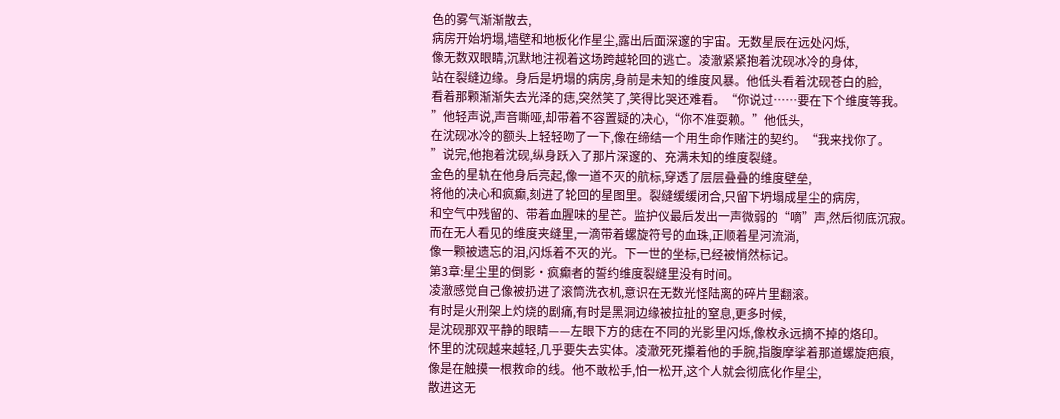色的雾气渐渐散去,
病房开始坍塌,墙壁和地板化作星尘,露出后面深邃的宇宙。无数星辰在远处闪烁,
像无数双眼睛,沉默地注视着这场跨越轮回的逃亡。凌澈紧紧抱着沈砚冰冷的身体,
站在裂缝边缘。身后是坍塌的病房,身前是未知的维度风暴。他低头看着沈砚苍白的脸,
看着那颗渐渐失去光泽的痣,突然笑了,笑得比哭还难看。“你说过……要在下个维度等我。
”他轻声说,声音嘶哑,却带着不容置疑的决心,“你不准耍赖。”他低头,
在沈砚冰冷的额头上轻轻吻了一下,像在缔结一个用生命作赌注的契约。“我来找你了。
”说完,他抱着沈砚,纵身跃入了那片深邃的、充满未知的维度裂缝。
金色的星轨在他身后亮起,像一道不灭的航标,穿透了层层叠叠的维度壁垒,
将他的决心和疯癫,刻进了轮回的星图里。裂缝缓缓闭合,只留下坍塌成星尘的病房,
和空气中残留的、带着血腥味的星芒。监护仪最后发出一声微弱的“嘀”声,然后彻底沉寂。
而在无人看见的维度夹缝里,一滴带着螺旋符号的血珠,正顺着星河流淌,
像一颗被遗忘的泪,闪烁着不灭的光。下一世的坐标,已经被悄然标记。
第3章:星尘里的倒影·疯癫者的誓约维度裂缝里没有时间。
凌澈感觉自己像被扔进了滚筒洗衣机,意识在无数光怪陆离的碎片里翻滚。
有时是火刑架上灼烧的剧痛,有时是黑洞边缘被拉扯的窒息,更多时候,
是沈砚那双平静的眼睛——左眼下方的痣在不同的光影里闪烁,像枚永远摘不掉的烙印。
怀里的沈砚越来越轻,几乎要失去实体。凌澈死死攥着他的手腕,指腹摩挲着那道螺旋疤痕,
像是在触摸一根救命的线。他不敢松手,怕一松开,这个人就会彻底化作星尘,
散进这无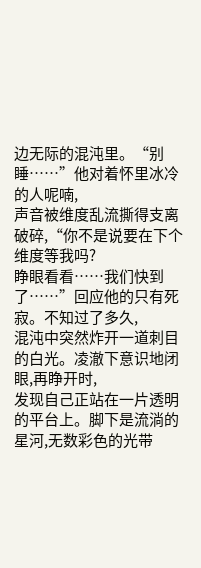边无际的混沌里。“别睡……”他对着怀里冰冷的人呢喃,
声音被维度乱流撕得支离破碎,“你不是说要在下个维度等我吗?
睁眼看看……我们快到了……”回应他的只有死寂。不知过了多久,
混沌中突然炸开一道刺目的白光。凌澈下意识地闭眼,再睁开时,
发现自己正站在一片透明的平台上。脚下是流淌的星河,无数彩色的光带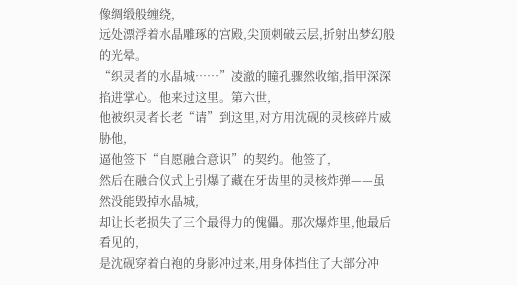像绸缎般缠绕,
远处漂浮着水晶雕琢的宫殿,尖顶刺破云层,折射出梦幻般的光晕。
“织灵者的水晶城……”凌澈的瞳孔骤然收缩,指甲深深掐进掌心。他来过这里。第六世,
他被织灵者长老“请”到这里,对方用沈砚的灵核碎片威胁他,
逼他签下“自愿融合意识”的契约。他签了,
然后在融合仪式上引爆了藏在牙齿里的灵核炸弹——虽然没能毁掉水晶城,
却让长老损失了三个最得力的傀儡。那次爆炸里,他最后看见的,
是沈砚穿着白袍的身影冲过来,用身体挡住了大部分冲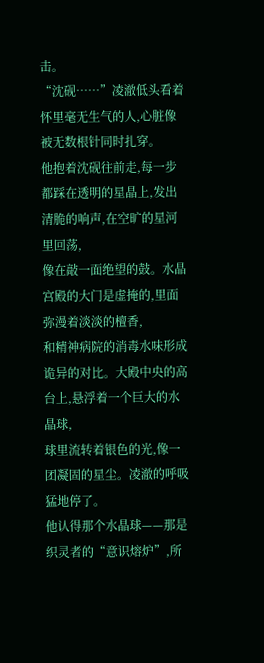击。
“沈砚……”凌澈低头看着怀里毫无生气的人,心脏像被无数根针同时扎穿。
他抱着沈砚往前走,每一步都踩在透明的星晶上,发出清脆的响声,在空旷的星河里回荡,
像在敲一面绝望的鼓。水晶宫殿的大门是虚掩的,里面弥漫着淡淡的檀香,
和精神病院的消毒水味形成诡异的对比。大殿中央的高台上,悬浮着一个巨大的水晶球,
球里流转着银色的光,像一团凝固的星尘。凌澈的呼吸猛地停了。
他认得那个水晶球——那是织灵者的“意识熔炉”,所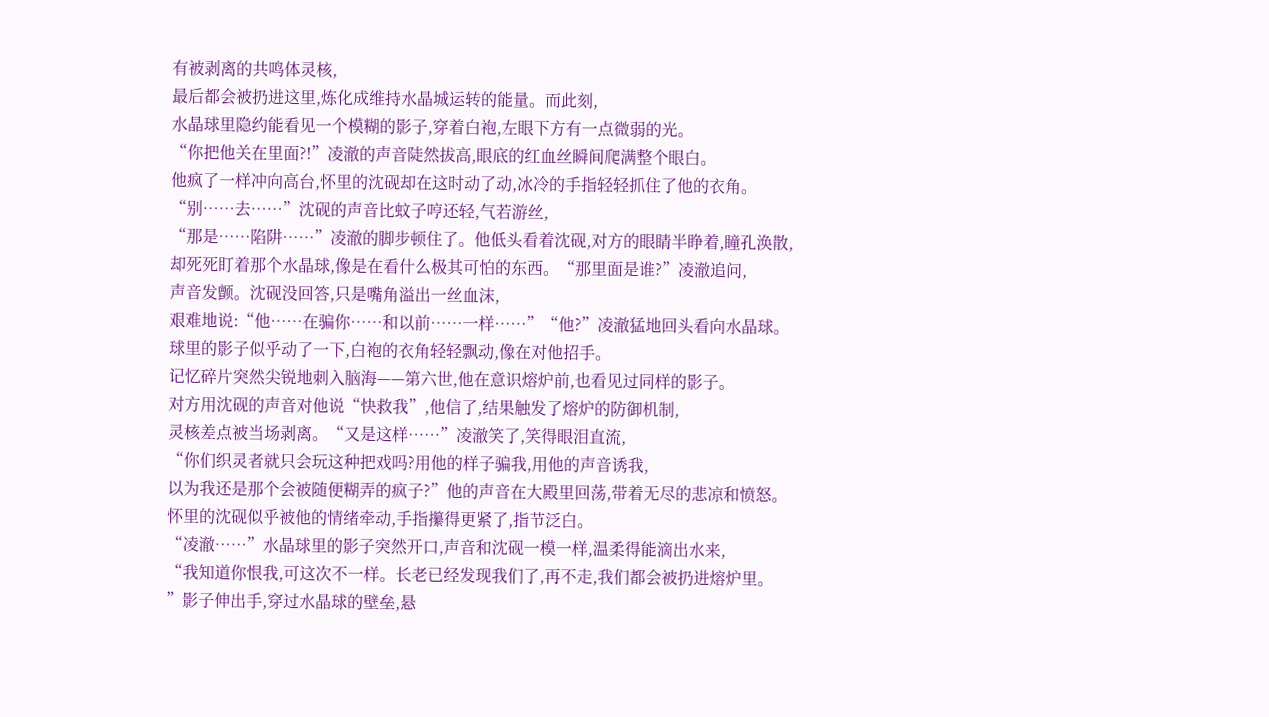有被剥离的共鸣体灵核,
最后都会被扔进这里,炼化成维持水晶城运转的能量。而此刻,
水晶球里隐约能看见一个模糊的影子,穿着白袍,左眼下方有一点微弱的光。
“你把他关在里面?!”凌澈的声音陡然拔高,眼底的红血丝瞬间爬满整个眼白。
他疯了一样冲向高台,怀里的沈砚却在这时动了动,冰冷的手指轻轻抓住了他的衣角。
“别……去……”沈砚的声音比蚊子哼还轻,气若游丝,
“那是……陷阱……”凌澈的脚步顿住了。他低头看着沈砚,对方的眼睛半睁着,瞳孔涣散,
却死死盯着那个水晶球,像是在看什么极其可怕的东西。“那里面是谁?”凌澈追问,
声音发颤。沈砚没回答,只是嘴角溢出一丝血沫,
艰难地说:“他……在骗你……和以前……一样……”“他?”凌澈猛地回头看向水晶球。
球里的影子似乎动了一下,白袍的衣角轻轻飘动,像在对他招手。
记忆碎片突然尖锐地刺入脑海——第六世,他在意识熔炉前,也看见过同样的影子。
对方用沈砚的声音对他说“快救我”,他信了,结果触发了熔炉的防御机制,
灵核差点被当场剥离。“又是这样……”凌澈笑了,笑得眼泪直流,
“你们织灵者就只会玩这种把戏吗?用他的样子骗我,用他的声音诱我,
以为我还是那个会被随便糊弄的疯子?”他的声音在大殿里回荡,带着无尽的悲凉和愤怒。
怀里的沈砚似乎被他的情绪牵动,手指攥得更紧了,指节泛白。
“凌澈……”水晶球里的影子突然开口,声音和沈砚一模一样,温柔得能滴出水来,
“我知道你恨我,可这次不一样。长老已经发现我们了,再不走,我们都会被扔进熔炉里。
”影子伸出手,穿过水晶球的壁垒,悬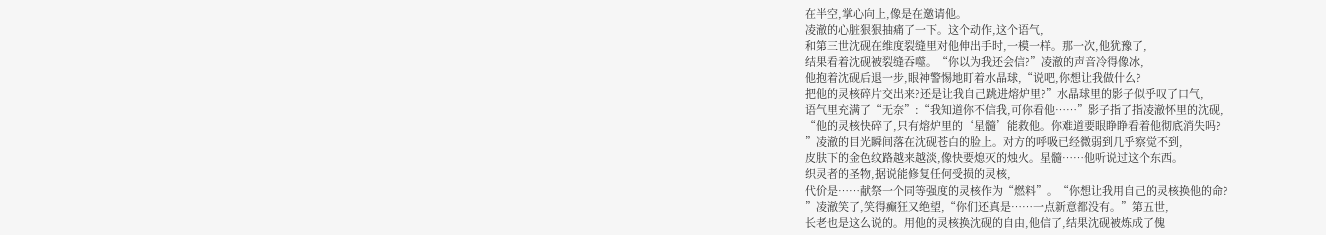在半空,掌心向上,像是在邀请他。
凌澈的心脏狠狠抽痛了一下。这个动作,这个语气,
和第三世沈砚在维度裂缝里对他伸出手时,一模一样。那一次,他犹豫了,
结果看着沈砚被裂缝吞噬。“你以为我还会信?”凌澈的声音冷得像冰,
他抱着沈砚后退一步,眼神警惕地盯着水晶球,“说吧,你想让我做什么?
把他的灵核碎片交出来?还是让我自己跳进熔炉里?”水晶球里的影子似乎叹了口气,
语气里充满了“无奈”:“我知道你不信我,可你看他……”影子指了指凌澈怀里的沈砚,
“他的灵核快碎了,只有熔炉里的‘星髓’能救他。你难道要眼睁睁看着他彻底消失吗?
”凌澈的目光瞬间落在沈砚苍白的脸上。对方的呼吸已经微弱到几乎察觉不到,
皮肤下的金色纹路越来越淡,像快要熄灭的烛火。星髓……他听说过这个东西。
织灵者的圣物,据说能修复任何受损的灵核,
代价是……献祭一个同等强度的灵核作为“燃料”。“你想让我用自己的灵核换他的命?
”凌澈笑了,笑得癫狂又绝望,“你们还真是……一点新意都没有。”第五世,
长老也是这么说的。用他的灵核换沈砚的自由,他信了,结果沈砚被炼成了傀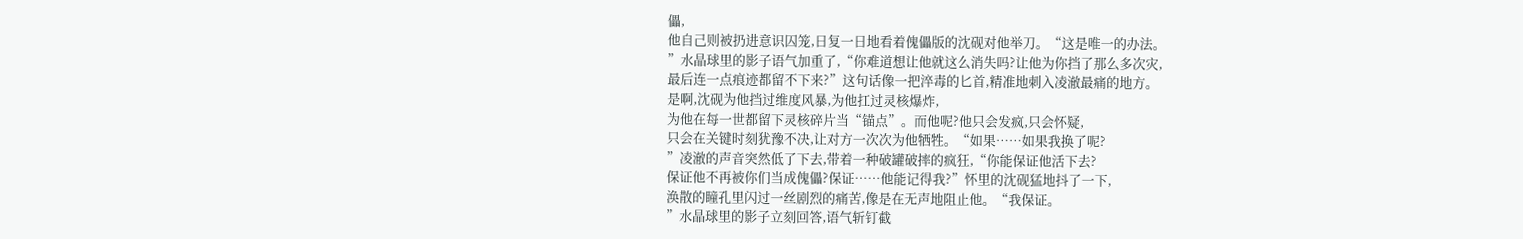儡,
他自己则被扔进意识囚笼,日复一日地看着傀儡版的沈砚对他举刀。“这是唯一的办法。
”水晶球里的影子语气加重了,“你难道想让他就这么消失吗?让他为你挡了那么多次灾,
最后连一点痕迹都留不下来?”这句话像一把淬毒的匕首,精准地刺入凌澈最痛的地方。
是啊,沈砚为他挡过维度风暴,为他扛过灵核爆炸,
为他在每一世都留下灵核碎片当“锚点”。而他呢?他只会发疯,只会怀疑,
只会在关键时刻犹豫不决,让对方一次次为他牺牲。“如果……如果我换了呢?
”凌澈的声音突然低了下去,带着一种破罐破摔的疯狂,“你能保证他活下去?
保证他不再被你们当成傀儡?保证……他能记得我?”怀里的沈砚猛地抖了一下,
涣散的瞳孔里闪过一丝剧烈的痛苦,像是在无声地阻止他。“我保证。
”水晶球里的影子立刻回答,语气斩钉截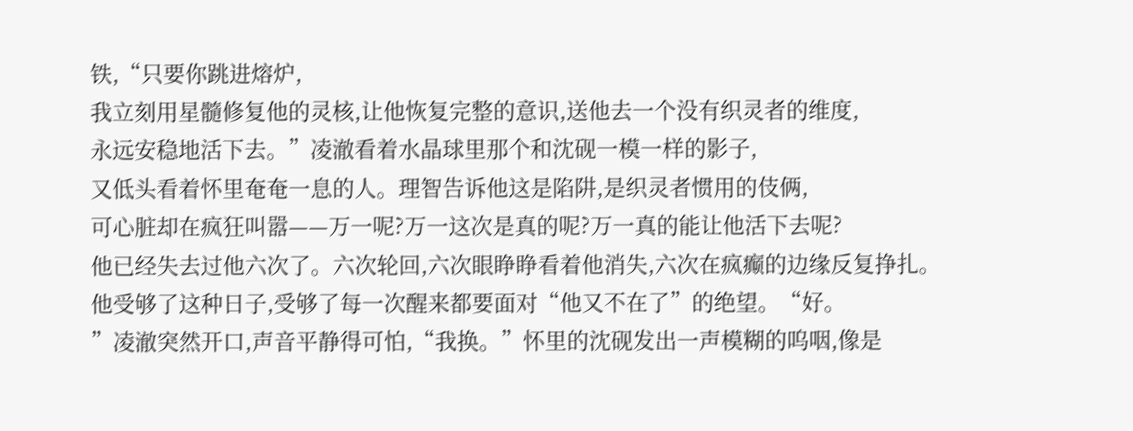铁,“只要你跳进熔炉,
我立刻用星髓修复他的灵核,让他恢复完整的意识,送他去一个没有织灵者的维度,
永远安稳地活下去。”凌澈看着水晶球里那个和沈砚一模一样的影子,
又低头看着怀里奄奄一息的人。理智告诉他这是陷阱,是织灵者惯用的伎俩,
可心脏却在疯狂叫嚣——万一呢?万一这次是真的呢?万一真的能让他活下去呢?
他已经失去过他六次了。六次轮回,六次眼睁睁看着他消失,六次在疯癫的边缘反复挣扎。
他受够了这种日子,受够了每一次醒来都要面对“他又不在了”的绝望。“好。
”凌澈突然开口,声音平静得可怕,“我换。”怀里的沈砚发出一声模糊的呜咽,像是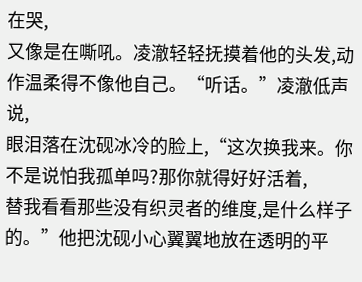在哭,
又像是在嘶吼。凌澈轻轻抚摸着他的头发,动作温柔得不像他自己。“听话。”凌澈低声说,
眼泪落在沈砚冰冷的脸上,“这次换我来。你不是说怕我孤单吗?那你就得好好活着,
替我看看那些没有织灵者的维度,是什么样子的。”他把沈砚小心翼翼地放在透明的平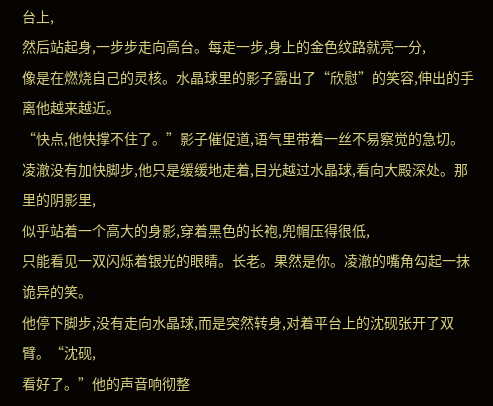台上,
然后站起身,一步步走向高台。每走一步,身上的金色纹路就亮一分,
像是在燃烧自己的灵核。水晶球里的影子露出了“欣慰”的笑容,伸出的手离他越来越近。
“快点,他快撑不住了。”影子催促道,语气里带着一丝不易察觉的急切。
凌澈没有加快脚步,他只是缓缓地走着,目光越过水晶球,看向大殿深处。那里的阴影里,
似乎站着一个高大的身影,穿着黑色的长袍,兜帽压得很低,
只能看见一双闪烁着银光的眼睛。长老。果然是你。凌澈的嘴角勾起一抹诡异的笑。
他停下脚步,没有走向水晶球,而是突然转身,对着平台上的沈砚张开了双臂。“沈砚,
看好了。”他的声音响彻整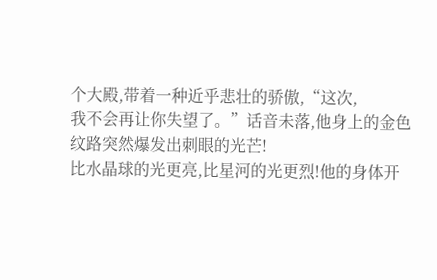个大殿,带着一种近乎悲壮的骄傲,“这次,
我不会再让你失望了。”话音未落,他身上的金色纹路突然爆发出刺眼的光芒!
比水晶球的光更亮,比星河的光更烈!他的身体开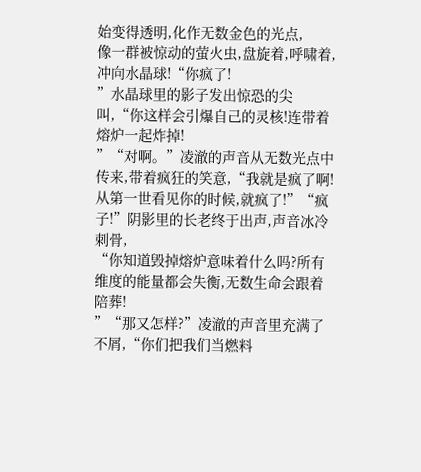始变得透明,化作无数金色的光点,
像一群被惊动的萤火虫,盘旋着,呼啸着,冲向水晶球!“你疯了!
”水晶球里的影子发出惊恐的尖叫,“你这样会引爆自己的灵核!连带着熔炉一起炸掉!
”“对啊。”凌澈的声音从无数光点中传来,带着疯狂的笑意,“我就是疯了啊!
从第一世看见你的时候,就疯了!”“疯子!”阴影里的长老终于出声,声音冰冷刺骨,
“你知道毁掉熔炉意味着什么吗?所有维度的能量都会失衡,无数生命会跟着陪葬!
”“那又怎样?”凌澈的声音里充满了不屑,“你们把我们当燃料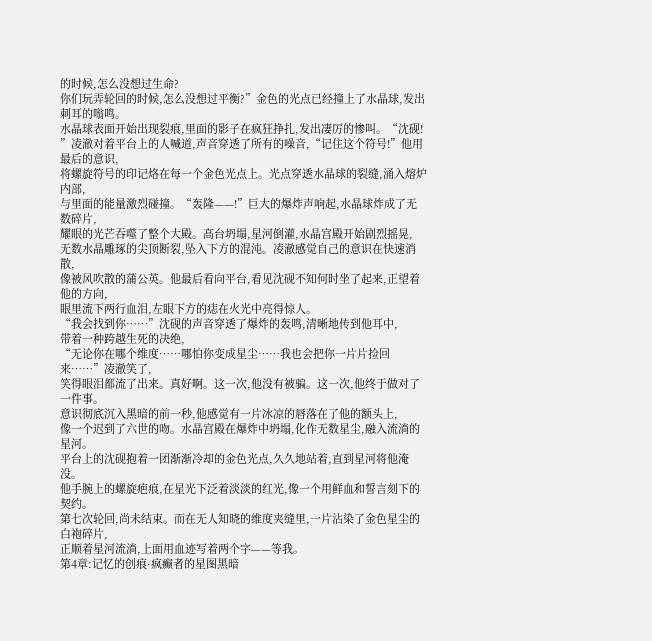的时候,怎么没想过生命?
你们玩弄轮回的时候,怎么没想过平衡?”金色的光点已经撞上了水晶球,发出刺耳的嗡鸣。
水晶球表面开始出现裂痕,里面的影子在疯狂挣扎,发出凄厉的惨叫。“沈砚!
”凌澈对着平台上的人喊道,声音穿透了所有的噪音,“记住这个符号!”他用最后的意识,
将螺旋符号的印记烙在每一个金色光点上。光点穿透水晶球的裂缝,涌入熔炉内部,
与里面的能量激烈碰撞。“轰隆——!”巨大的爆炸声响起,水晶球炸成了无数碎片,
耀眼的光芒吞噬了整个大殿。高台坍塌,星河倒灌,水晶宫殿开始剧烈摇晃,
无数水晶雕琢的尖顶断裂,坠入下方的混沌。凌澈感觉自己的意识在快速消散,
像被风吹散的蒲公英。他最后看向平台,看见沈砚不知何时坐了起来,正望着他的方向,
眼里流下两行血泪,左眼下方的痣在火光中亮得惊人。
“我会找到你……”沈砚的声音穿透了爆炸的轰鸣,清晰地传到他耳中,
带着一种跨越生死的决绝,
“无论你在哪个维度……哪怕你变成星尘……我也会把你一片片捡回来……”凌澈笑了,
笑得眼泪都流了出来。真好啊。这一次,他没有被骗。这一次,他终于做对了一件事。
意识彻底沉入黑暗的前一秒,他感觉有一片冰凉的唇落在了他的额头上,
像一个迟到了六世的吻。水晶宫殿在爆炸中坍塌,化作无数星尘,融入流淌的星河。
平台上的沈砚抱着一团渐渐冷却的金色光点,久久地站着,直到星河将他淹没。
他手腕上的螺旋疤痕,在星光下泛着淡淡的红光,像一个用鲜血和誓言刻下的契约。
第七次轮回,尚未结束。而在无人知晓的维度夹缝里,一片沾染了金色星尘的白袍碎片,
正顺着星河流淌,上面用血迹写着两个字——等我。
第4章:记忆的创痕·疯癫者的星图黑暗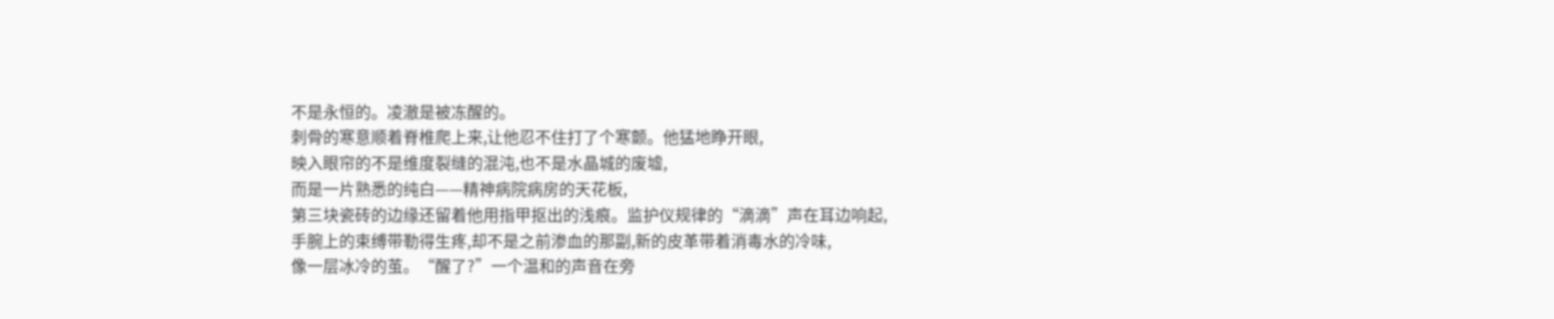不是永恒的。凌澈是被冻醒的。
刺骨的寒意顺着脊椎爬上来,让他忍不住打了个寒颤。他猛地睁开眼,
映入眼帘的不是维度裂缝的混沌,也不是水晶城的废墟,
而是一片熟悉的纯白——精神病院病房的天花板,
第三块瓷砖的边缘还留着他用指甲抠出的浅痕。监护仪规律的“滴滴”声在耳边响起,
手腕上的束缚带勒得生疼,却不是之前渗血的那副,新的皮革带着消毒水的冷味,
像一层冰冷的茧。“醒了?”一个温和的声音在旁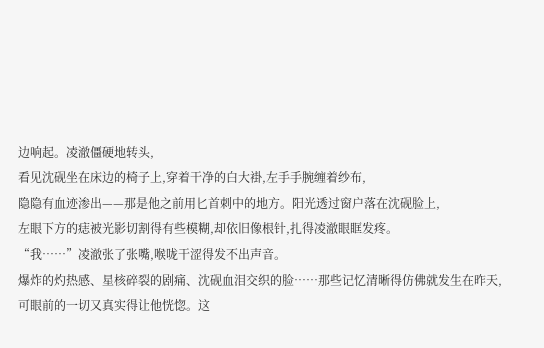边响起。凌澈僵硬地转头,
看见沈砚坐在床边的椅子上,穿着干净的白大褂,左手手腕缠着纱布,
隐隐有血迹渗出——那是他之前用匕首刺中的地方。阳光透过窗户落在沈砚脸上,
左眼下方的痣被光影切割得有些模糊,却依旧像根针,扎得凌澈眼眶发疼。
“我……”凌澈张了张嘴,喉咙干涩得发不出声音。
爆炸的灼热感、星核碎裂的剧痛、沈砚血泪交织的脸……那些记忆清晰得仿佛就发生在昨天,
可眼前的一切又真实得让他恍惚。这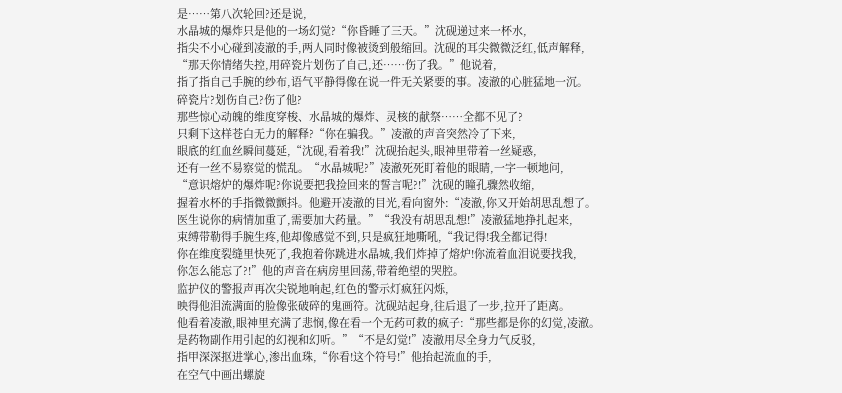是……第八次轮回?还是说,
水晶城的爆炸只是他的一场幻觉?“你昏睡了三天。”沈砚递过来一杯水,
指尖不小心碰到凌澈的手,两人同时像被烫到般缩回。沈砚的耳尖微微泛红,低声解释,
“那天你情绪失控,用碎瓷片划伤了自己,还……伤了我。”他说着,
指了指自己手腕的纱布,语气平静得像在说一件无关紧要的事。凌澈的心脏猛地一沉。
碎瓷片?划伤自己?伤了他?
那些惊心动魄的维度穿梭、水晶城的爆炸、灵核的献祭……全都不见了?
只剩下这样苍白无力的解释?“你在骗我。”凌澈的声音突然冷了下来,
眼底的红血丝瞬间蔓延,“沈砚,看着我!”沈砚抬起头,眼神里带着一丝疑惑,
还有一丝不易察觉的慌乱。“水晶城呢?”凌澈死死盯着他的眼睛,一字一顿地问,
“意识熔炉的爆炸呢?你说要把我捡回来的誓言呢?!”沈砚的瞳孔骤然收缩,
握着水杯的手指微微颤抖。他避开凌澈的目光,看向窗外:“凌澈,你又开始胡思乱想了。
医生说你的病情加重了,需要加大药量。”“我没有胡思乱想!”凌澈猛地挣扎起来,
束缚带勒得手腕生疼,他却像感觉不到,只是疯狂地嘶吼,“我记得!我全都记得!
你在维度裂缝里快死了,我抱着你跳进水晶城,我们炸掉了熔炉!你流着血泪说要找我,
你怎么能忘了?!”他的声音在病房里回荡,带着绝望的哭腔。
监护仪的警报声再次尖锐地响起,红色的警示灯疯狂闪烁,
映得他泪流满面的脸像张破碎的鬼画符。沈砚站起身,往后退了一步,拉开了距离。
他看着凌澈,眼神里充满了悲悯,像在看一个无药可救的疯子:“那些都是你的幻觉,凌澈。
是药物副作用引起的幻视和幻听。”“不是幻觉!”凌澈用尽全身力气反驳,
指甲深深抠进掌心,渗出血珠,“你看!这个符号!”他抬起流血的手,
在空气中画出螺旋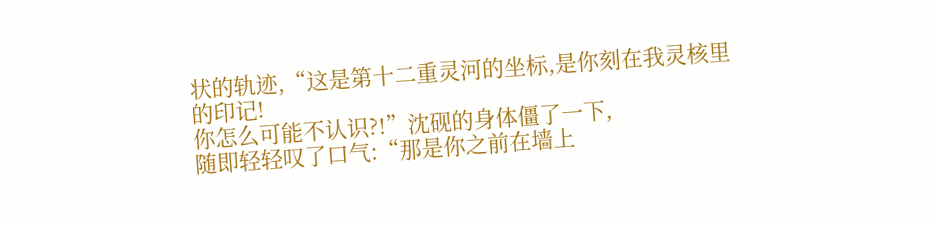状的轨迹,“这是第十二重灵河的坐标,是你刻在我灵核里的印记!
你怎么可能不认识?!”沈砚的身体僵了一下,
随即轻轻叹了口气:“那是你之前在墙上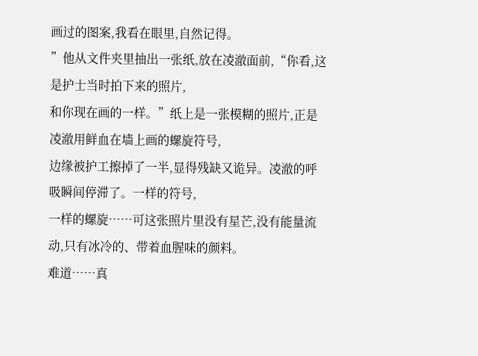画过的图案,我看在眼里,自然记得。
”他从文件夹里抽出一张纸,放在凌澈面前,“你看,这是护士当时拍下来的照片,
和你现在画的一样。”纸上是一张模糊的照片,正是凌澈用鲜血在墙上画的螺旋符号,
边缘被护工擦掉了一半,显得残缺又诡异。凌澈的呼吸瞬间停滞了。一样的符号,
一样的螺旋……可这张照片里没有星芒,没有能量流动,只有冰冷的、带着血腥味的颜料。
难道……真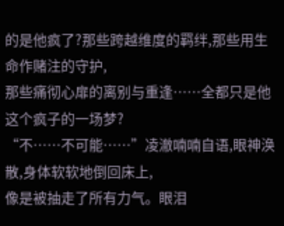的是他疯了?那些跨越维度的羁绊,那些用生命作赌注的守护,
那些痛彻心扉的离别与重逢……全都只是他这个疯子的一场梦?
“不……不可能……”凌澈喃喃自语,眼神涣散,身体软软地倒回床上,
像是被抽走了所有力气。眼泪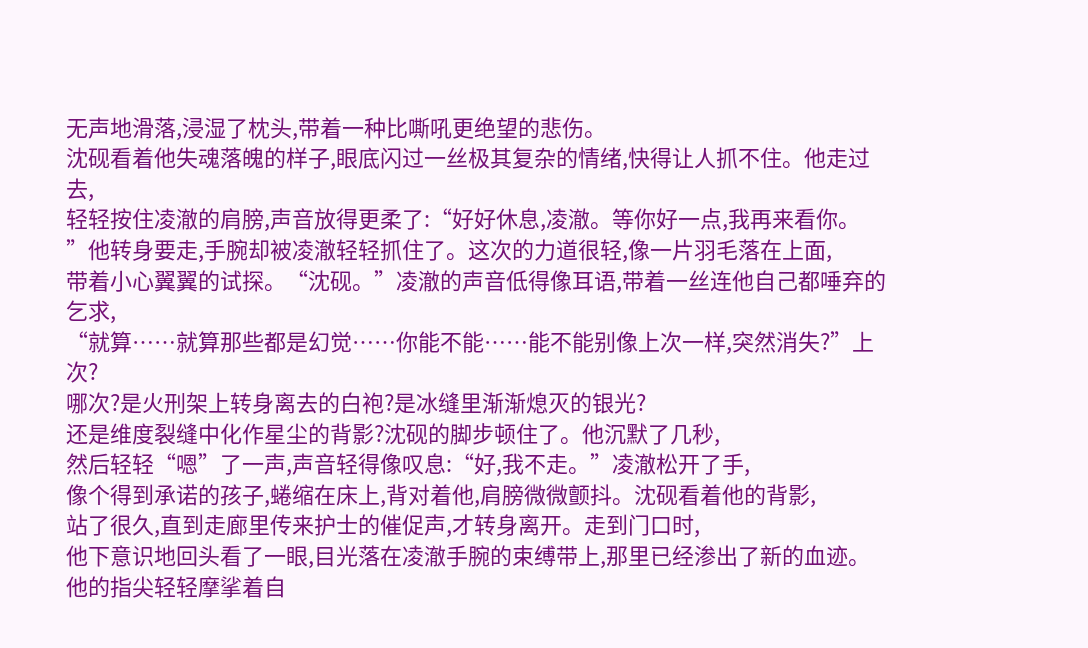无声地滑落,浸湿了枕头,带着一种比嘶吼更绝望的悲伤。
沈砚看着他失魂落魄的样子,眼底闪过一丝极其复杂的情绪,快得让人抓不住。他走过去,
轻轻按住凌澈的肩膀,声音放得更柔了:“好好休息,凌澈。等你好一点,我再来看你。
”他转身要走,手腕却被凌澈轻轻抓住了。这次的力道很轻,像一片羽毛落在上面,
带着小心翼翼的试探。“沈砚。”凌澈的声音低得像耳语,带着一丝连他自己都唾弃的乞求,
“就算……就算那些都是幻觉……你能不能……能不能别像上次一样,突然消失?”上次?
哪次?是火刑架上转身离去的白袍?是冰缝里渐渐熄灭的银光?
还是维度裂缝中化作星尘的背影?沈砚的脚步顿住了。他沉默了几秒,
然后轻轻“嗯”了一声,声音轻得像叹息:“好,我不走。”凌澈松开了手,
像个得到承诺的孩子,蜷缩在床上,背对着他,肩膀微微颤抖。沈砚看着他的背影,
站了很久,直到走廊里传来护士的催促声,才转身离开。走到门口时,
他下意识地回头看了一眼,目光落在凌澈手腕的束缚带上,那里已经渗出了新的血迹。
他的指尖轻轻摩挲着自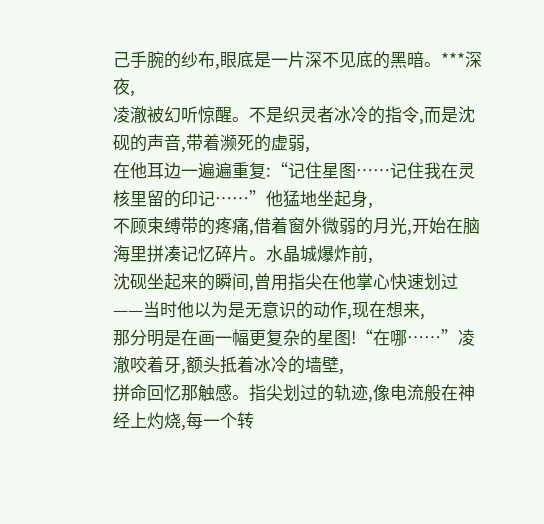己手腕的纱布,眼底是一片深不见底的黑暗。***深夜,
凌澈被幻听惊醒。不是织灵者冰冷的指令,而是沈砚的声音,带着濒死的虚弱,
在他耳边一遍遍重复:“记住星图……记住我在灵核里留的印记……”他猛地坐起身,
不顾束缚带的疼痛,借着窗外微弱的月光,开始在脑海里拼凑记忆碎片。水晶城爆炸前,
沈砚坐起来的瞬间,曾用指尖在他掌心快速划过——当时他以为是无意识的动作,现在想来,
那分明是在画一幅更复杂的星图!“在哪……”凌澈咬着牙,额头抵着冰冷的墙壁,
拼命回忆那触感。指尖划过的轨迹,像电流般在神经上灼烧,每一个转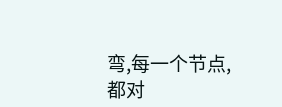弯,每一个节点,
都对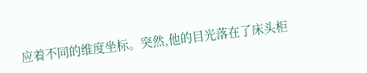应着不同的维度坐标。突然,他的目光落在了床头柜